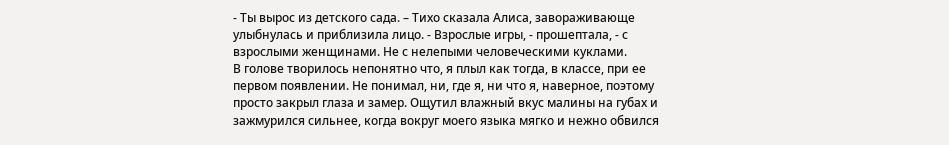- Ты вырос из детского сада. – Тихо сказала Алиса, завораживающе улыбнулась и приблизила лицо. - Взрослые игры, - прошептала, - с взрослыми женщинами. Не с нелепыми человеческими куклами.
В голове творилось непонятно что, я плыл как тогда, в классе, при ее первом появлении. Не понимал, ни, где я, ни что я, наверное, поэтому просто закрыл глаза и замер. Ощутил влажный вкус малины на губах и зажмурился сильнее, когда вокруг моего языка мягко и нежно обвился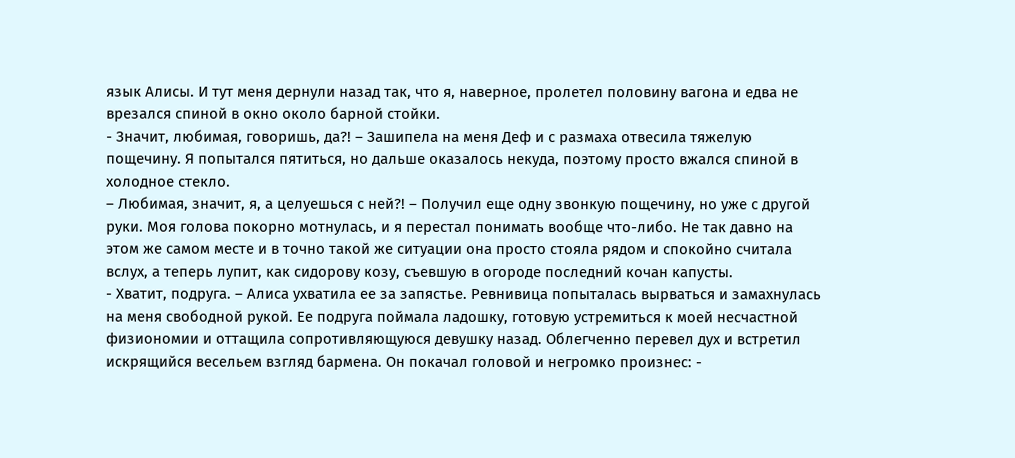язык Алисы. И тут меня дернули назад так, что я, наверное, пролетел половину вагона и едва не врезался спиной в окно около барной стойки.
- Значит, любимая, говоришь, да?! – Зашипела на меня Деф и с размаха отвесила тяжелую пощечину. Я попытался пятиться, но дальше оказалось некуда, поэтому просто вжался спиной в холодное стекло.
– Любимая, значит, я, а целуешься с ней?! – Получил еще одну звонкую пощечину, но уже с другой руки. Моя голова покорно мотнулась, и я перестал понимать вообще что-либо. Не так давно на этом же самом месте и в точно такой же ситуации она просто стояла рядом и спокойно считала вслух, а теперь лупит, как сидорову козу, съевшую в огороде последний кочан капусты.
- Хватит, подруга. – Алиса ухватила ее за запястье. Ревнивица попыталась вырваться и замахнулась на меня свободной рукой. Ее подруга поймала ладошку, готовую устремиться к моей несчастной физиономии и оттащила сопротивляющуюся девушку назад. Облегченно перевел дух и встретил искрящийся весельем взгляд бармена. Он покачал головой и негромко произнес: -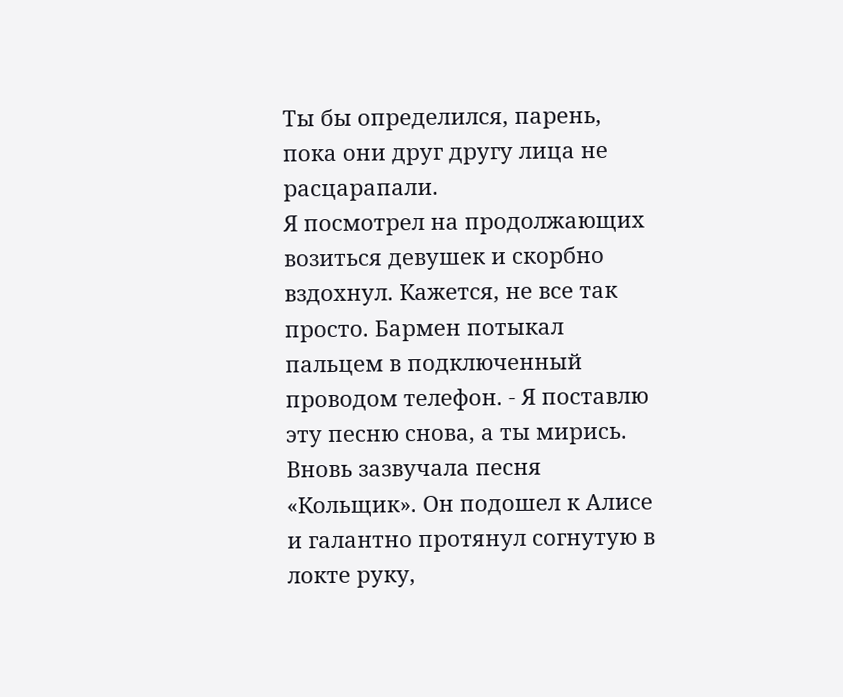Ты бы определился, парень, пока они друг другу лица не расцарапали.
Я посмотрел на продолжающих возиться девушек и скорбно вздохнул. Кажется, не все так просто. Бармен потыкал пальцем в подключенный проводом телефон. - Я поставлю эту песню снова, а ты мирись.
Вновь зазвучала песня «Кольщик». Он подошел к Алисе и галантно протянул согнутую в локте руку,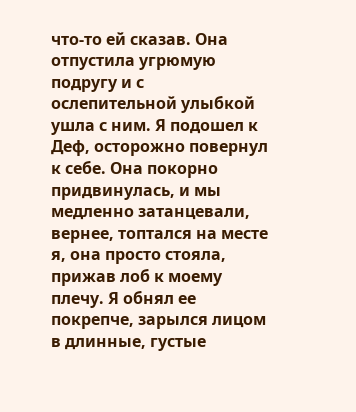что-то ей сказав. Она отпустила угрюмую подругу и с ослепительной улыбкой ушла с ним. Я подошел к Деф, осторожно повернул к себе. Она покорно придвинулась, и мы медленно затанцевали, вернее, топтался на месте я, она просто стояла, прижав лоб к моему плечу. Я обнял ее покрепче, зарылся лицом в длинные, густые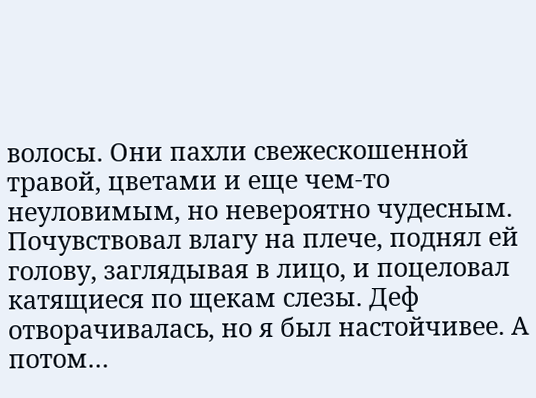волосы. Они пахли свежескошенной травой, цветами и еще чем-то неуловимым, но невероятно чудесным. Почувствовал влагу на плече, поднял ей голову, заглядывая в лицо, и поцеловал катящиеся по щекам слезы. Деф отворачивалась, но я был настойчивее. А потом…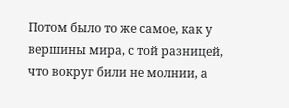Потом было то же самое, как у вершины мира, с той разницей, что вокруг били не молнии, а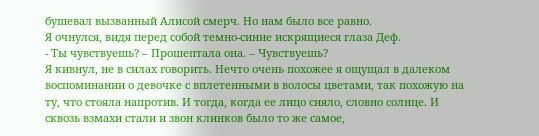бушевал вызванный Алисой смерч. Но нам было все равно.
Я очнулся, видя перед собой темно-синие искрящиеся глаза Деф.
- Ты чувствуешь? – Прошептала она. – Чувствуешь?
Я кивнул, не в силах говорить. Нечто очень похожее я ощущал в далеком воспоминании о девочке с вплетенными в волосы цветами, так похожую на ту, что стояла напротив. И тогда, когда ее лицо сияло, словно солнце. И сквозь взмахи стали и звон клинков было то же самое,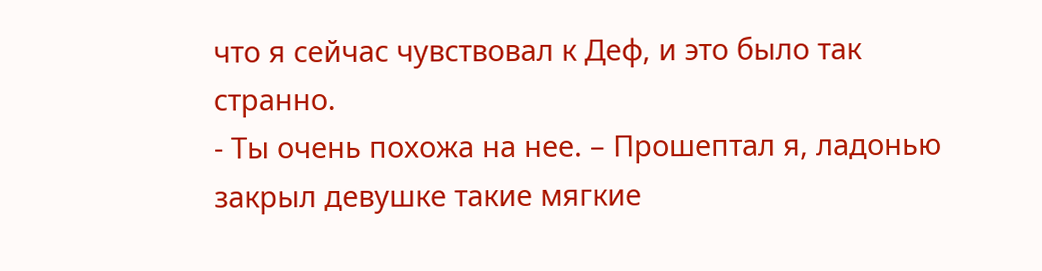что я сейчас чувствовал к Деф, и это было так странно.
- Ты очень похожа на нее. – Прошептал я, ладонью закрыл девушке такие мягкие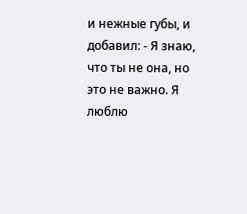и нежные губы, и добавил: - Я знаю, что ты не она, но это не важно. Я люблю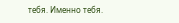тебя. Именно тебя.